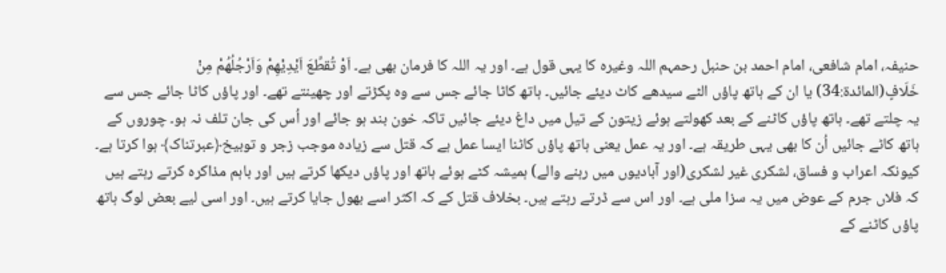حنیفہ، امام شافعی، امام احمد بن حنبل رحمہم اللہ وغیرہ کا یہی قول ہے۔ اور یہ اللہ کا فرمان بھی ہے۔ اَوْ تُقطِّعَ اَیْدِیْھِمْ وَاَرْجُلُھُمْ مِنْ خَلَافٍ(المائدۃ:34) یا ان کے ہاتھ پاؤں الٹے سیدھے کاٹ دیئے جائیں۔ ہاتھ کاٹا جائے جس سے وہ پکڑتے اور چھینتے تھے۔ اور پاؤں کاٹا جائے جس سے یہ چلتے تھے۔ ہاتھ پاؤں کاٹنے کے بعد کھولتے ہوئے زیتون کے تیل میں داغ دیئے جائیں تاکہ خون بند ہو جائے اور اُس کی جان تلف نہ ہو۔ چوروں کے ہاتھ کاٹے جائیں اُن کا بھی یہی طریقہ ہے۔ اور یہ عمل یعنی ہاتھ پاؤں کاٹنا ایسا عمل ہے کہ قتل سے زیادہ موجب زجر و توبیخ﴿عبرتناک﴾ ہوا کرتا ہے۔ کیونکہ اعراب و فساق، لشکری غیر لشکری(اور آبادیوں میں رہنے والے) ہمیشہ کٹے ہوئے ہاتھ اور پاؤں دیکھا کرتے ہیں اور باہم مذاکرہ کرتے رہتے ہیں کہ فلاں جرم کے عوض میں یہ سزا ملی ہے۔ اور اس سے ڈرتے رہتے ہیں۔ بخلاف قتل کے کہ اکثر اسے بھول جایا کرتے ہیں۔ اور اسی لیے بعض لوگ ہاتھ پاؤں کاٹنے کے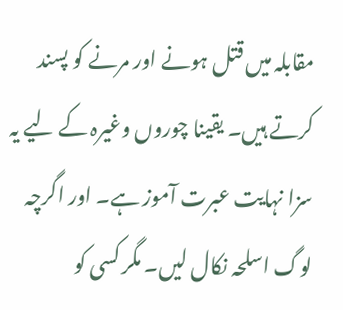مقابلہ میں قتل ہونے اور مرنے کو پسند کرتے ہیں۔ یقینا چوروں وغیرہ کے لیے یہ سزا نہایت عبرت آموز ہے۔ اور اگرچہ لوگ اسلحہ نکال لیں۔ مگر کسی کو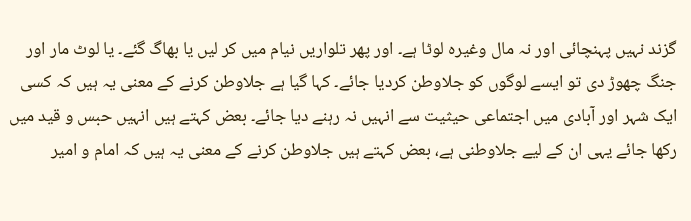گزند نہیں پہنچائی اور نہ مال وغیرہ لوٹا ہے۔ اور پھر تلواریں نیام میں کر لیں یا بھاگ گئے۔ یا لوٹ مار اور جنگ چھوڑ دی تو ایسے لوگوں کو جلاوطن کردیا جائے۔ کہا گیا ہے جلاوطن کرنے کے معنی یہ ہیں کہ کسی ایک شہر اور آبادی میں اجتماعی حیثیت سے انہیں نہ رہنے دیا جائے۔ بعض کہتے ہیں انہیں حبس و قید میں رکھا جائے یہی ان کے لیے جلاوطنی ہے، بعض کہتے ہیں جلاوطن کرنے کے معنی یہ ہیں کہ امام و امیر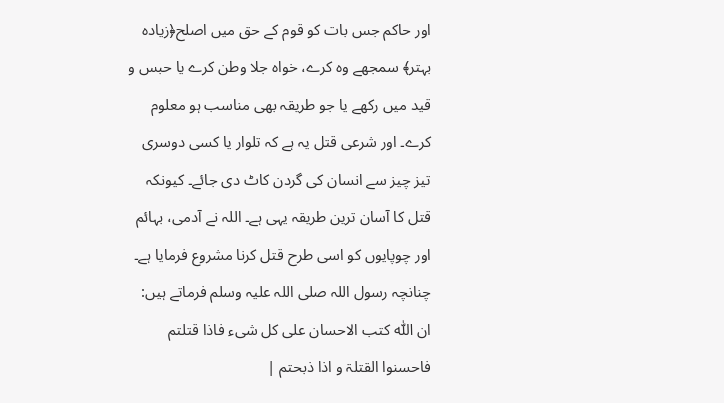اور حاکم جس بات کو قوم کے حق میں اصلح﴿زیادہ بہتر﴾ سمجھے وہ کرے، خواہ جلا وطن کرے یا حبس و قید میں رکھے یا جو طریقہ بھی مناسب ہو معلوم کرے۔ اور شرعی قتل یہ ہے کہ تلوار یا کسی دوسری تیز چیز سے انسان کی گردن کاٹ دی جائے۔ کیونکہ قتل کا آسان ترین طریقہ یہی ہے۔ اللہ نے آدمی، بہائم اور چوپایوں کو اسی طرح قتل کرنا مشروع فرمایا ہے۔ چنانچہ رسول اللہ صلی اللہ علیہ وسلم فرماتے ہیں: ان اللّٰہ کتب الاحسان علی کل شیء فاذا قتلتم فاحسنوا القتلۃ و اذا ذبحتم |